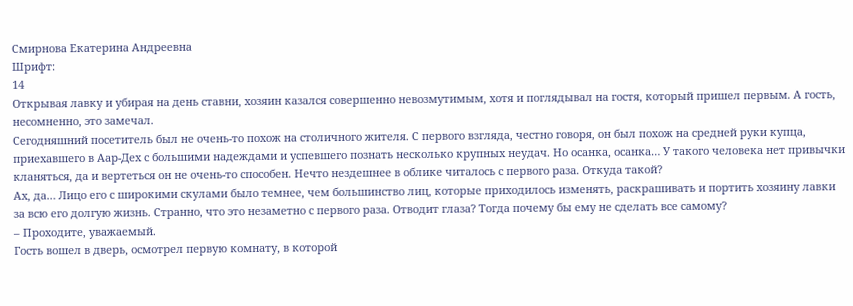Смирнова Екатерина Андреевна
Шрифт:
14
Открывая лавку и убирая на день ставни, хозяин казался совершенно невозмутимым, хотя и поглядывал на гостя, который пришел первым. А гость, несомненно, это замечал.
Сегодняшний посетитель был не очень-то похож на столичного жителя. С первого взгляда, честно говоря, он был похож на средней руки купца, приехавшего в Аар-Дех с большими надеждами и успевшего познать несколько крупных неудач. Но осанка, осанка… У такого человека нет привычки кланяться, да и вертеться он не очень-то способен. Нечто нездешнее в облике читалось с первого раза. Откуда такой?
Ах, да… Лицо его с широкими скулами было темнее, чем большинство лиц, которые приходилось изменять, раскрашивать и портить хозяину лавки за всю его долгую жизнь. Странно, что это незаметно с первого раза. Отводит глаза? Тогда почему бы ему не сделать все самому?
– Проходите, уважаемый.
Гость вошел в дверь, осмотрел первую комнату, в которой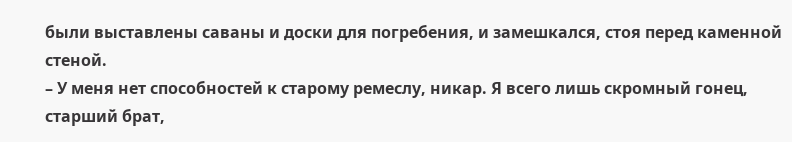были выставлены саваны и доски для погребения, и замешкался, стоя перед каменной стеной.
– У меня нет способностей к старому ремеслу, никар. Я всего лишь скромный гонец, старший брат,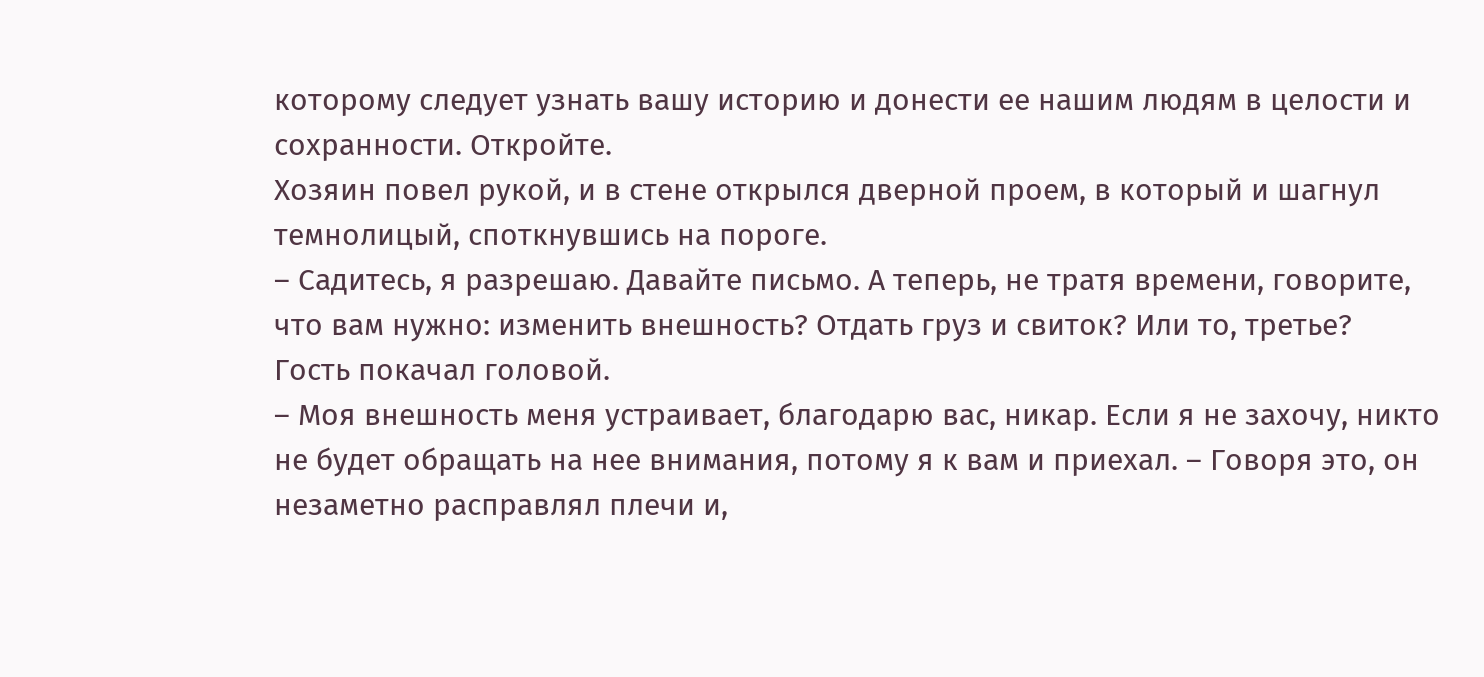которому следует узнать вашу историю и донести ее нашим людям в целости и сохранности. Откройте.
Хозяин повел рукой, и в стене открылся дверной проем, в который и шагнул темнолицый, споткнувшись на пороге.
– Садитесь, я разрешаю. Давайте письмо. А теперь, не тратя времени, говорите, что вам нужно: изменить внешность? Отдать груз и свиток? Или то, третье?
Гость покачал головой.
– Моя внешность меня устраивает, благодарю вас, никар. Если я не захочу, никто не будет обращать на нее внимания, потому я к вам и приехал. – Говоря это, он незаметно расправлял плечи и,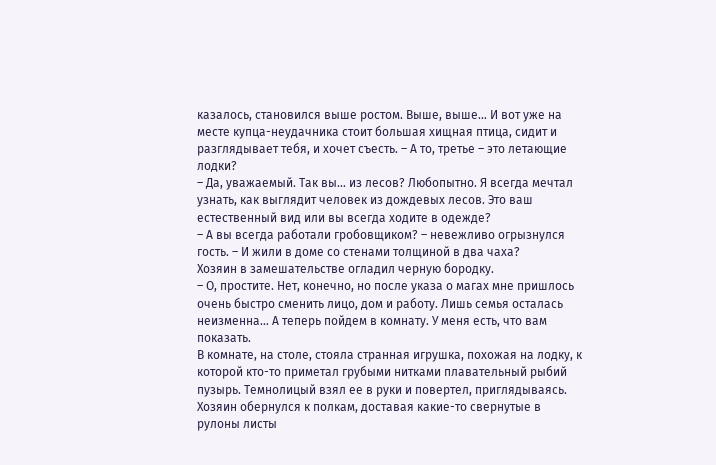казалось, становился выше ростом. Выше, выше… И вот уже на месте купца-неудачника стоит большая хищная птица, сидит и разглядывает тебя, и хочет съесть. – А то, третье – это летающие лодки?
– Да, уважаемый. Так вы… из лесов? Любопытно. Я всегда мечтал узнать, как выглядит человек из дождевых лесов. Это ваш естественный вид или вы всегда ходите в одежде?
– А вы всегда работали гробовщиком? – невежливо огрызнулся гость. – И жили в доме со стенами толщиной в два чаха?
Хозяин в замешательстве огладил черную бородку.
– О, простите. Нет, конечно, но после указа о магах мне пришлось очень быстро сменить лицо, дом и работу. Лишь семья осталась неизменна… А теперь пойдем в комнату. У меня есть, что вам показать.
В комнате, на столе, стояла странная игрушка, похожая на лодку, к которой кто-то приметал грубыми нитками плавательный рыбий пузырь. Темнолицый взял ее в руки и повертел, приглядываясь. Хозяин обернулся к полкам, доставая какие-то свернутые в рулоны листы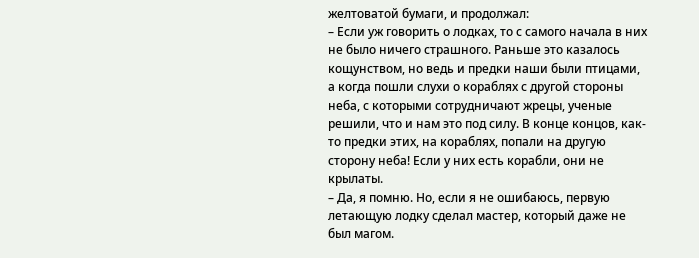желтоватой бумаги, и продолжал:
– Если уж говорить о лодках, то с самого начала в них не было ничего страшного. Раньше это казалось кощунством, но ведь и предки наши были птицами, а когда пошли слухи о кораблях с другой стороны неба, с которыми сотрудничают жрецы, ученые решили, что и нам это под силу. В конце концов, как-то предки этих, на кораблях, попали на другую сторону неба! Если у них есть корабли, они не крылаты.
– Да, я помню. Но, если я не ошибаюсь, первую летающую лодку сделал мастер, который даже не был магом.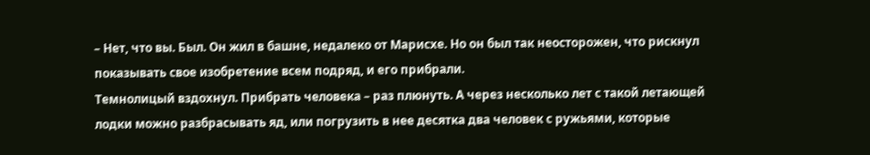– Нет, что вы. Был. Он жил в башне, недалеко от Марисхе. Но он был так неосторожен, что рискнул показывать свое изобретение всем подряд, и его прибрали.
Темнолицый вздохнул. Прибрать человека – раз плюнуть. А через несколько лет с такой летающей лодки можно разбрасывать яд, или погрузить в нее десятка два человек с ружьями, которые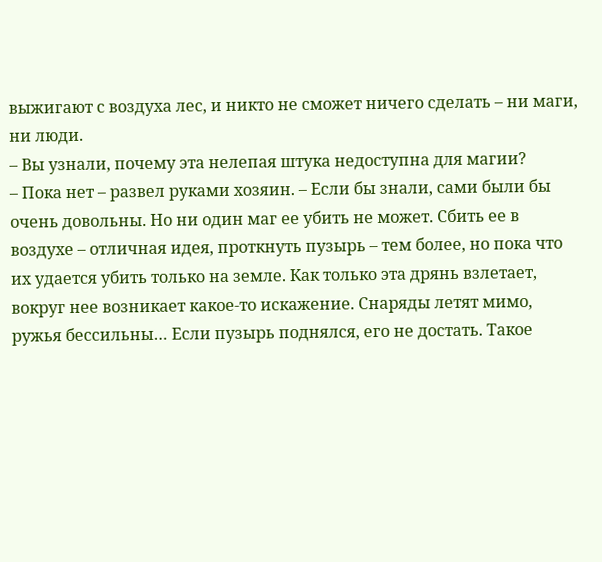выжигают с воздуха лес, и никто не сможет ничего сделать – ни маги, ни люди.
– Вы узнали, почему эта нелепая штука недоступна для магии?
– Пока нет – развел руками хозяин. – Если бы знали, сами были бы очень довольны. Но ни один маг ее убить не может. Сбить ее в воздухе – отличная идея, проткнуть пузырь – тем более, но пока что их удается убить только на земле. Как только эта дрянь взлетает, вокруг нее возникает какое-то искажение. Снаряды летят мимо, ружья бессильны… Если пузырь поднялся, его не достать. Такое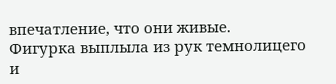впечатление, что они живые.
Фигурка выплыла из рук темнолицего и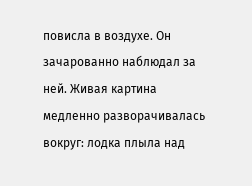повисла в воздухе. Он зачарованно наблюдал за ней. Живая картина медленно разворачивалась вокруг: лодка плыла над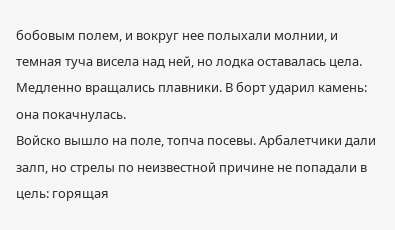бобовым полем, и вокруг нее полыхали молнии, и темная туча висела над ней, но лодка оставалась цела. Медленно вращались плавники. В борт ударил камень: она покачнулась.
Войско вышло на поле, топча посевы. Арбалетчики дали залп, но стрелы по неизвестной причине не попадали в цель: горящая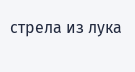стрела из лука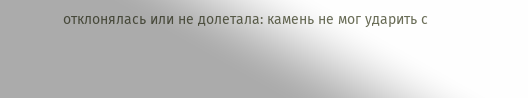отклонялась или не долетала: камень не мог ударить с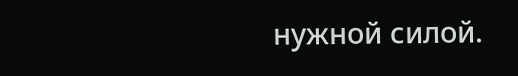нужной силой.